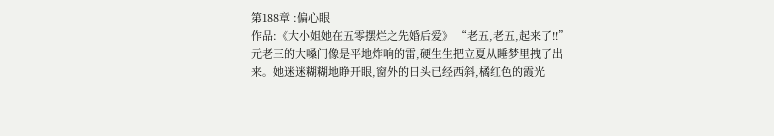第188章 :偏心眼
作品:《大小姐她在五零摆烂之先婚后爱》 “老五,老五,起来了!!”
元老三的大嗓门像是平地炸响的雷,硬生生把立夏从睡梦里拽了出来。她迷迷糊糊地睁开眼,窗外的日头已经西斜,橘红色的霞光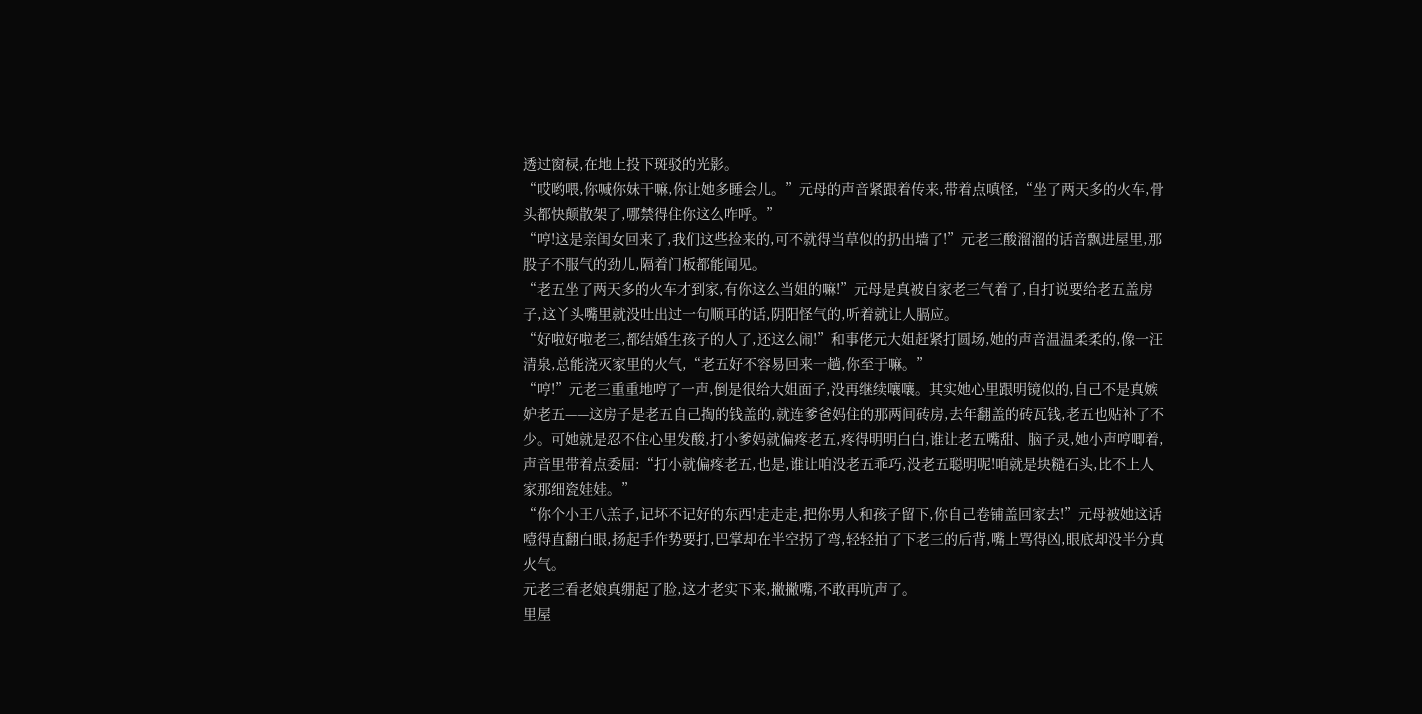透过窗棂,在地上投下斑驳的光影。
“哎哟喂,你喊你妹干嘛,你让她多睡会儿。”元母的声音紧跟着传来,带着点嗔怪,“坐了两天多的火车,骨头都快颠散架了,哪禁得住你这么咋呼。”
“哼!这是亲闺女回来了,我们这些捡来的,可不就得当草似的扔出墙了!”元老三酸溜溜的话音飘进屋里,那股子不服气的劲儿,隔着门板都能闻见。
“老五坐了两天多的火车才到家,有你这么当姐的嘛!”元母是真被自家老三气着了,自打说要给老五盖房子,这丫头嘴里就没吐出过一句顺耳的话,阴阳怪气的,听着就让人膈应。
“好啦好啦老三,都结婚生孩子的人了,还这么闹!”和事佬元大姐赶紧打圆场,她的声音温温柔柔的,像一汪清泉,总能浇灭家里的火气,“老五好不容易回来一趟,你至于嘛。”
“哼!”元老三重重地哼了一声,倒是很给大姐面子,没再继续嚷嚷。其实她心里跟明镜似的,自己不是真嫉妒老五——这房子是老五自己掏的钱盖的,就连爹爸妈住的那两间砖房,去年翻盖的砖瓦钱,老五也贴补了不少。可她就是忍不住心里发酸,打小爹妈就偏疼老五,疼得明明白白,谁让老五嘴甜、脑子灵,她小声哼唧着,声音里带着点委屈:“打小就偏疼老五,也是,谁让咱没老五乖巧,没老五聪明呢!咱就是块糙石头,比不上人家那细瓷娃娃。”
“你个小王八羔子,记坏不记好的东西!走走走,把你男人和孩子留下,你自己卷铺盖回家去!”元母被她这话噎得直翻白眼,扬起手作势要打,巴掌却在半空拐了弯,轻轻拍了下老三的后背,嘴上骂得凶,眼底却没半分真火气。
元老三看老娘真绷起了脸,这才老实下来,撇撇嘴,不敢再吭声了。
里屋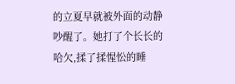的立夏早就被外面的动静吵醒了。她打了个长长的哈欠,揉了揉惺忪的睡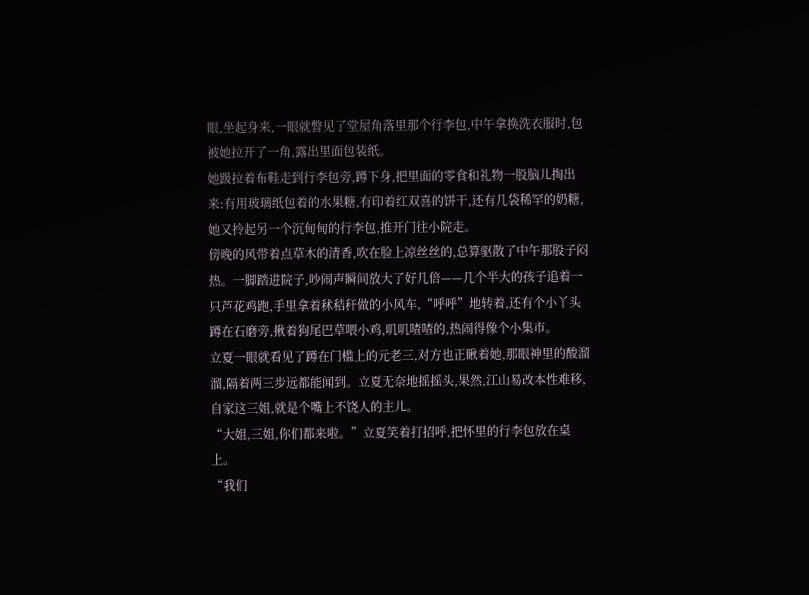眼,坐起身来,一眼就瞥见了堂屋角落里那个行李包,中午拿换洗衣服时,包被她拉开了一角,露出里面包装纸。
她趿拉着布鞋走到行李包旁,蹲下身,把里面的零食和礼物一股脑儿掏出来:有用玻璃纸包着的水果糖,有印着红双喜的饼干,还有几袋稀罕的奶糖,她又拎起另一个沉甸甸的行李包,推开门往小院走。
傍晚的风带着点草木的清香,吹在脸上凉丝丝的,总算驱散了中午那股子闷热。一脚踏进院子,吵闹声瞬间放大了好几倍——几个半大的孩子追着一只芦花鸡跑,手里拿着秫秸秆做的小风车,“呼呼”地转着,还有个小丫头蹲在石磨旁,揪着狗尾巴草喂小鸡,叽叽喳喳的,热闹得像个小集市。
立夏一眼就看见了蹲在门槛上的元老三,对方也正瞅着她,那眼神里的酸溜溜,隔着两三步远都能闻到。立夏无奈地摇摇头,果然,江山易改本性难移,自家这三姐,就是个嘴上不饶人的主儿。
“大姐,三姐,你们都来啦。”立夏笑着打招呼,把怀里的行李包放在桌上。
“我们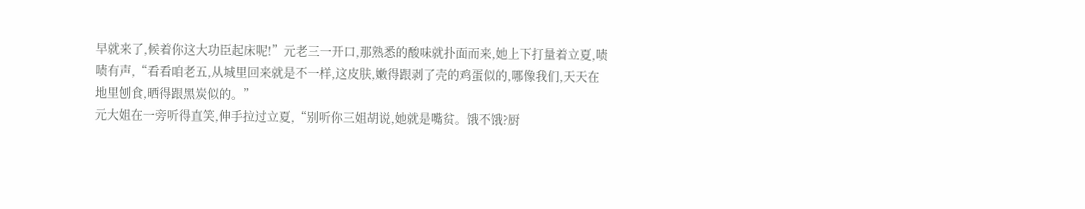早就来了,候着你这大功臣起床呢!”元老三一开口,那熟悉的酸味就扑面而来,她上下打量着立夏,啧啧有声,“看看咱老五,从城里回来就是不一样,这皮肤,嫩得跟剥了壳的鸡蛋似的,哪像我们,天天在地里刨食,晒得跟黑炭似的。”
元大姐在一旁听得直笑,伸手拉过立夏,“别听你三姐胡说,她就是嘴贫。饿不饿?厨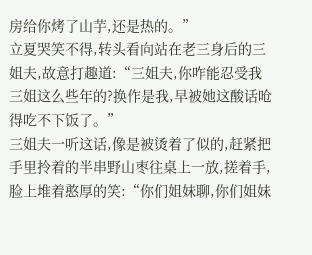房给你烤了山芋,还是热的。”
立夏哭笑不得,转头看向站在老三身后的三姐夫,故意打趣道:“三姐夫,你咋能忍受我三姐这么些年的?换作是我,早被她这酸话呛得吃不下饭了。”
三姐夫一听这话,像是被烫着了似的,赶紧把手里拎着的半串野山枣往桌上一放,搓着手,脸上堆着憨厚的笑:“你们姐妹聊,你们姐妹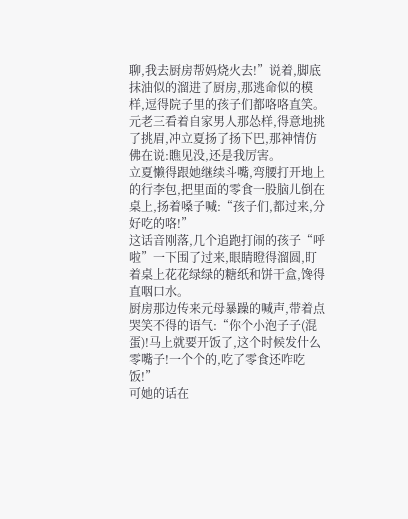聊,我去厨房帮妈烧火去!”说着,脚底抹油似的溜进了厨房,那逃命似的模样,逗得院子里的孩子们都咯咯直笑。
元老三看着自家男人那怂样,得意地挑了挑眉,冲立夏扬了扬下巴,那神情仿佛在说:瞧见没,还是我厉害。
立夏懒得跟她继续斗嘴,弯腰打开地上的行李包,把里面的零食一股脑儿倒在桌上,扬着嗓子喊:“孩子们,都过来,分好吃的咯!”
这话音刚落,几个追跑打闹的孩子“呼啦”一下围了过来,眼睛瞪得溜圆,盯着桌上花花绿绿的糖纸和饼干盒,馋得直咽口水。
厨房那边传来元母暴躁的喊声,带着点哭笑不得的语气:“你个小泡子子(混蛋)!马上就要开饭了,这个时候发什么零嘴子!一个个的,吃了零食还咋吃饭!”
可她的话在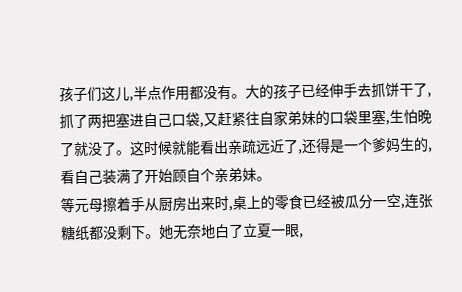孩子们这儿,半点作用都没有。大的孩子已经伸手去抓饼干了,抓了两把塞进自己口袋,又赶紧往自家弟妹的口袋里塞,生怕晚了就没了。这时候就能看出亲疏远近了,还得是一个爹妈生的,看自己装满了开始顾自个亲弟妹。
等元母擦着手从厨房出来时,桌上的零食已经被瓜分一空,连张糖纸都没剩下。她无奈地白了立夏一眼,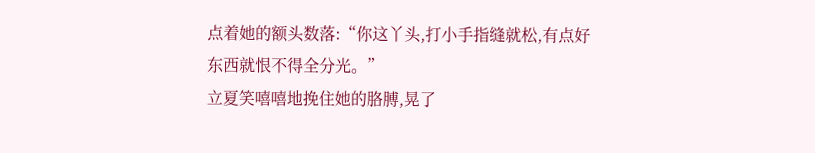点着她的额头数落:“你这丫头,打小手指缝就松,有点好东西就恨不得全分光。”
立夏笑嘻嘻地挽住她的胳膊,晃了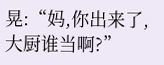晃:“妈,你出来了,大厨谁当啊?”